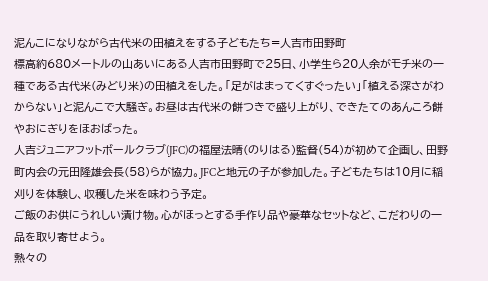泥んこになりながら古代米の田植えをする子どもたち=人吉市田野町
標高約680メートルの山あいにある人吉市田野町で25日、小学生ら20人余がモチ米の一種である古代米(みどり米)の田植えをした。「足がはまってくすぐったい」「植える深さがわからない」と泥んこで大騒ぎ。お昼は古代米の餅つきで盛り上がり、できたてのあんころ餅やおにぎりをほおばった。
人吉ジュニアフットボールクラブ(JFC)の福屋法晴(のりはる)監督(54)が初めて企画し、田野町内会の元田隆雄会長(58)らが協力。JFCと地元の子が参加した。子どもたちは10月に稲刈りを体験し、収穫した米を味わう予定。
ご飯のお供にうれしい漬け物。心がほっとする手作り品や豪華なセットなど、こだわりの一品を取り寄せよう。
熱々の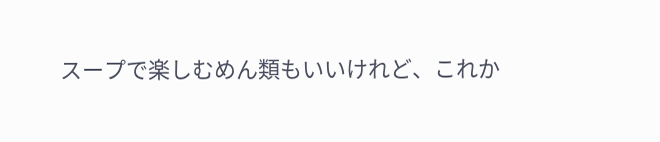スープで楽しむめん類もいいけれど、これか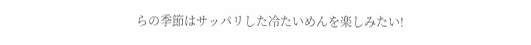らの季節はサッパリした冷たいめんを楽しみたい!